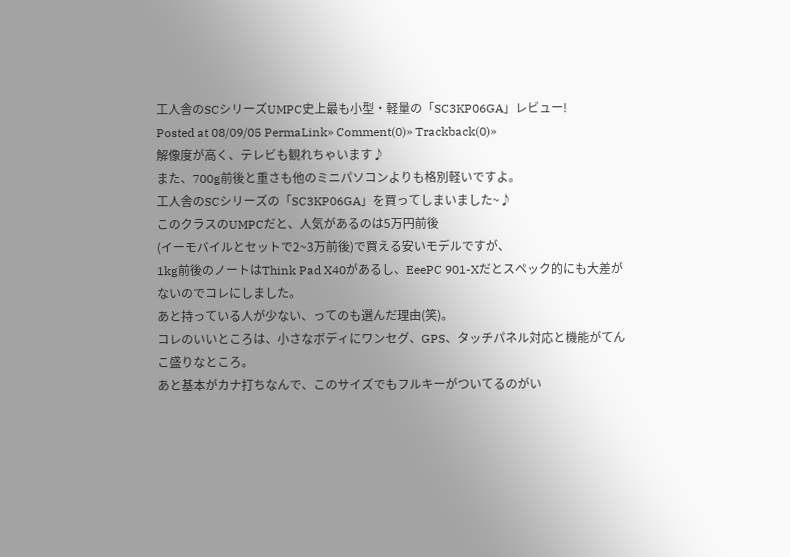工人舎のSCシリーズUMPC史上最も小型・軽量の「SC3KP06GA」レビュー!
Posted at 08/09/05 PermaLink» Comment(0)» Trackback(0)»
解像度が高く、テレビも観れちゃいます♪
また、700g前後と重さも他のミニパソコンよりも格別軽いですよ。
工人舎のSCシリーズの「SC3KP06GA」を買ってしまいました~♪
このクラスのUMPCだと、人気があるのは5万円前後
(イーモバイルとセットで2~3万前後)で買える安いモデルですが、
1kg前後のノートはThink Pad X40があるし、EeePC 901-Xだとスペック的にも大差がないのでコレにしました。
あと持っている人が少ない、ってのも選んだ理由(笑)。
コレのいいところは、小さなボディにワンセグ、GPS、タッチパネル対応と機能がてんこ盛りなところ。
あと基本がカナ打ちなんで、このサイズでもフルキーがついてるのがい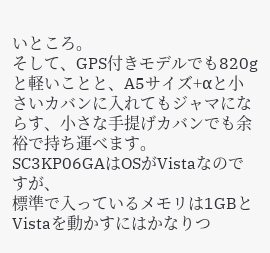いところ。
そして、GPS付きモデルでも820gと軽いことと、A5サイズ+αと小さいカバンに入れてもジャマにならす、小さな手提げカバンでも余裕で持ち運べます。
SC3KP06GAはOSがVistaなのですが、
標準で入っているメモリは1GBとVistaを動かすにはかなりつ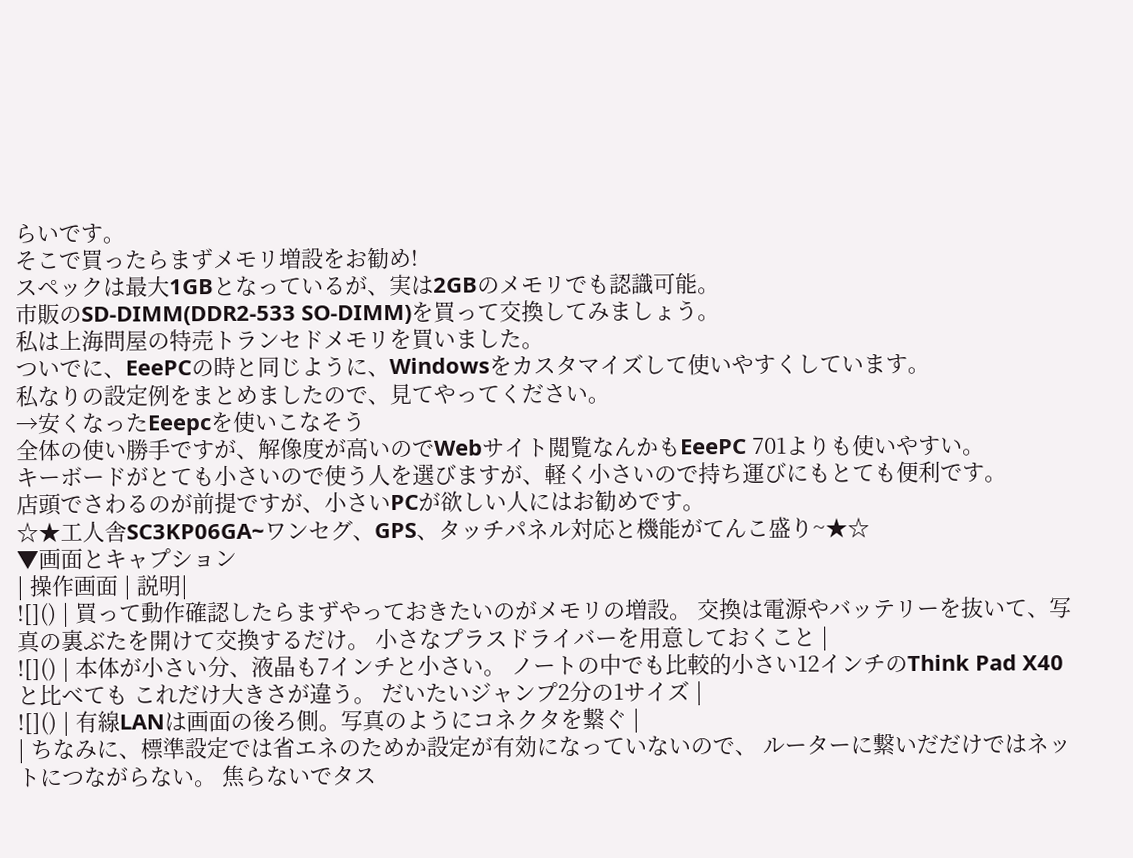らいです。
そこで買ったらまずメモリ増設をお勧め!
スペックは最大1GBとなっているが、実は2GBのメモリでも認識可能。
市販のSD-DIMM(DDR2-533 SO-DIMM)を買って交換してみましょう。
私は上海問屋の特売トランセドメモリを買いました。
ついでに、EeePCの時と同じように、Windowsをカスタマイズして使いやすくしています。
私なりの設定例をまとめましたので、見てやってください。
→安くなったEeepcを使いこなそう
全体の使い勝手ですが、解像度が高いのでWebサイト閲覧なんかもEeePC 701よりも使いやすい。
キーボードがとても小さいので使う人を選びますが、軽く小さいので持ち運びにもとても便利です。
店頭でさわるのが前提ですが、小さいPCが欲しい人にはお勧めです。
☆★工人舎SC3KP06GA~ワンセグ、GPS、タッチパネル対応と機能がてんこ盛り~★☆
▼画面とキャプション
| 操作画面 | 説明|
![]() | 買って動作確認したらまずやっておきたいのがメモリの増設。 交換は電源やバッテリーを抜いて、写真の裏ぶたを開けて交換するだけ。 小さなプラスドライバーを用意しておくこと |
![]() | 本体が小さい分、液晶も7インチと小さい。 ノートの中でも比較的小さい12インチのThink Pad X40と比べても これだけ大きさが違う。 だいたいジャンプ2分の1サイズ |
![]() | 有線LANは画面の後ろ側。写真のようにコネクタを繋ぐ |
| ちなみに、標準設定では省エネのためか設定が有効になっていないので、 ルーターに繋いだだけではネットにつながらない。 焦らないでタス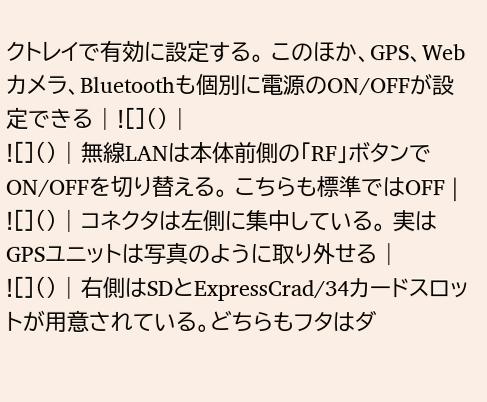クトレイで有効に設定する。 このほか、GPS、Webカメラ、Bluetoothも個別に電源のON/OFFが設定できる | ![]() |
![]() | 無線LANは本体前側の「RF」ボタンでON/OFFを切り替える。 こちらも標準ではOFF |
![]() | コネクタは左側に集中している。 実はGPSユニットは写真のように取り外せる |
![]() | 右側はSDとExpressCrad/34カードスロットが用意されている。どちらもフタはダ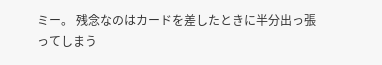ミー。 残念なのはカードを差したときに半分出っ張ってしまう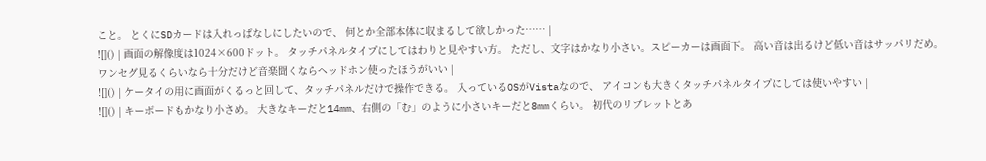こと。 とくにSDカードは入れっぱなしにしたいので、 何とか全部本体に収まるして欲しかった…… |
![]() | 画面の解像度は1024×600ドット。 タッチパネルタイプにしてはわりと見やすい方。 ただし、文字はかなり小さい。スピーカーは画面下。 高い音は出るけど低い音はサッパリだめ。 ワンセグ見るくらいなら十分だけど音楽聞くならヘッドホン使ったほうがいい |
![]() | ケータイの用に画面がくるっと回して、タッチパネルだけで操作できる。 入っているOSがVistaなので、 アイコンも大きくタッチパネルタイプにしては使いやすい |
![]() | キーボードもかなり小さめ。 大きなキーだと14mm、右側の「む」のように小さいキーだと8mmくらい。 初代のリブレットとあ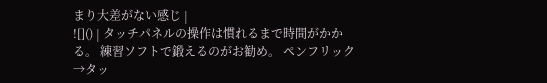まり大差がない感じ |
![]() | タッチパネルの操作は慣れるまで時間がかかる。 練習ソフトで鍛えるのがお勧め。 ペンフリック→タッ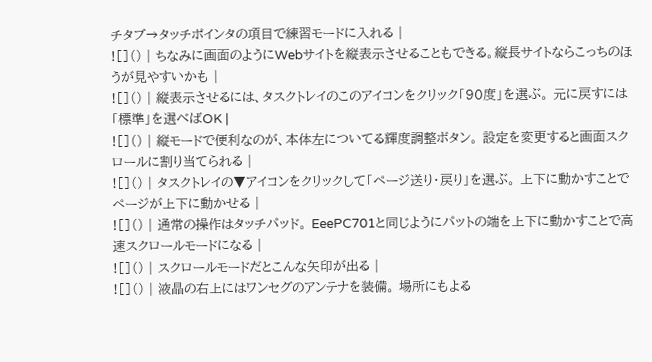チタブ→タッチポインタの項目で練習モードに入れる |
![]() | ちなみに画面のようにWebサイトを縦表示させることもできる。縦長サイトならこっちのほうが見やすいかも |
![]() | 縦表示させるには、タスクトレイのこのアイコンをクリック「90度」を選ぶ。 元に戻すには「標準」を選べばOK |
![]() | 縦モードで便利なのが、本体左についてる輝度調整ボタン。 設定を変更すると画面スクロールに割り当てられる |
![]() | タスクトレイの▼アイコンをクリックして「ページ送り・戻り」を選ぶ。 上下に動かすことでページが上下に動かせる |
![]() | 通常の操作はタッチパッド。 EeePC701と同じようにパットの端を上下に動かすことで高速スクロールモードになる |
![]() | スクロールモードだとこんな矢印が出る |
![]() | 液晶の右上にはワンセグのアンテナを装備。 場所にもよる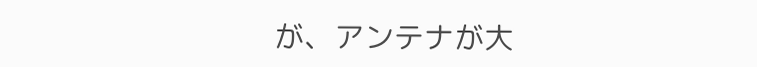が、アンテナが大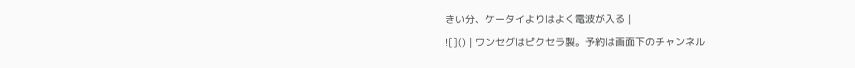きい分、ケータイよりはよく電波が入る |
![]() | ワンセグはピクセラ製。予約は画面下のチャンネル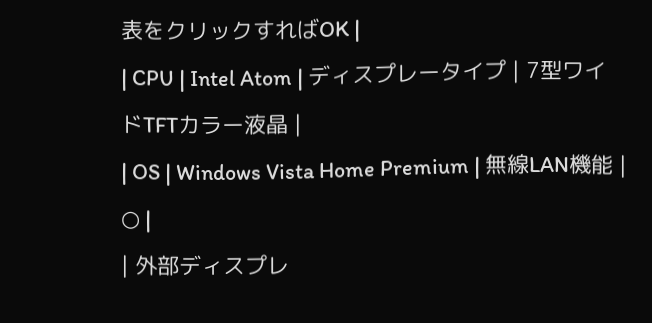表をクリックすればOK |
| CPU | Intel Atom | ディスプレータイプ | 7型ワイドTFTカラー液晶 |
| OS | Windows Vista Home Premium | 無線LAN機能 | ○ |
| 外部ディスプレ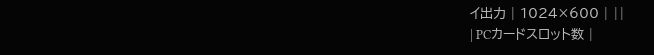イ出力 | 1024×600 | ||
| PCカードスロット数 |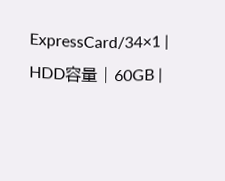ExpressCard/34×1 | HDD容量 | 60GB |